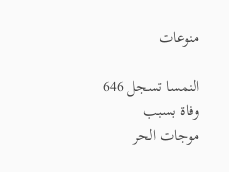منوعات

النمسا تسجل 646 وفاة بسبب موجات الحر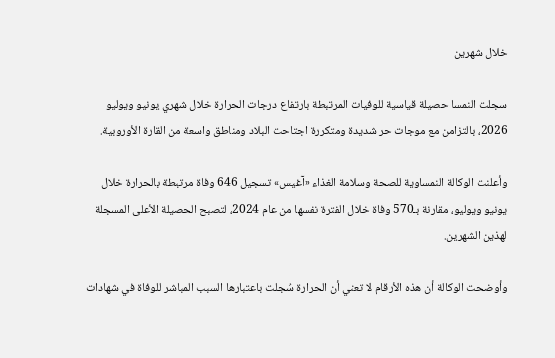خلال شهرين

سجلت النمسا حصيلة قياسية للوفيات المرتبطة بارتفاع درجات الحرارة خلال شهري يونيو ويوليو 2026، بالتزامن مع موجات حر شديدة ومتكررة اجتاحت البلاد ومناطق واسعة من القارة الأوروبية.

وأعلنت الوكالة النمساوية للصحة وسلامة الغذاء «آغيس» تسجيل 646 وفاة مرتبطة بالحرارة خلال يونيو ويوليو، مقارنة بـ570 وفاة خلال الفترة نفسها من عام 2024، لتصبح الحصيلة الأعلى المسجلة لهذين الشهرين.

وأوضحت الوكالة أن هذه الأرقام لا تعني أن الحرارة سُجلت باعتبارها السبب المباشر للوفاة في شهادات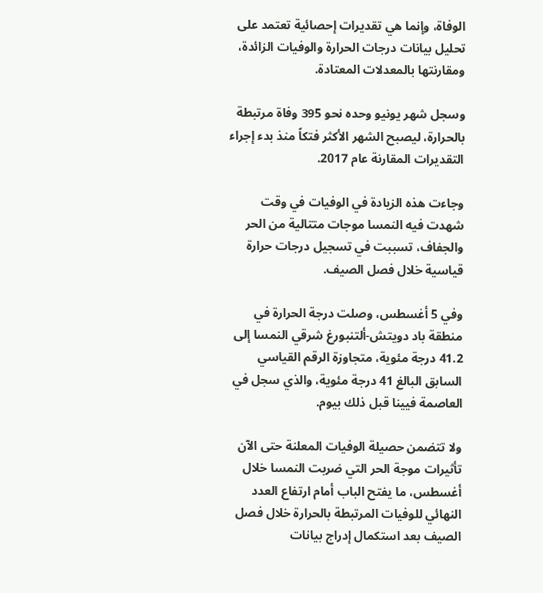الوفاة، وإنما هي تقديرات إحصائية تعتمد على تحليل بيانات درجات الحرارة والوفيات الزائدة، ومقارنتها بالمعدلات المعتادة.

وسجل شهر يونيو وحده نحو 395 وفاة مرتبطة بالحرارة، ليصبح الشهر الأكثر فتكاً منذ بدء إجراء التقديرات المقارنة عام 2017.

وجاءت هذه الزيادة في الوفيات في وقت شهدت فيه النمسا موجات متتالية من الحر والجفاف، تسببت في تسجيل درجات حرارة قياسية خلال فصل الصيف.

وفي 5 أغسطس، وصلت درجة الحرارة في منطقة باد دويتش-ألتنبورغ شرقي النمسا إلى 41.2 درجة مئوية، متجاوزة الرقم القياسي السابق البالغ 41 درجة مئوية، والذي سجل في العاصمة فيينا قبل ذلك بيوم.

ولا تتضمن حصيلة الوفيات المعلنة حتى الآن تأثيرات موجة الحر التي ضربت النمسا خلال أغسطس، ما يفتح الباب أمام ارتفاع العدد النهائي للوفيات المرتبطة بالحرارة خلال فصل الصيف بعد استكمال إدراج بيانات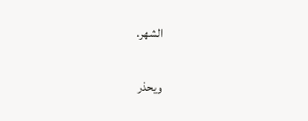الشهر.

ويحذر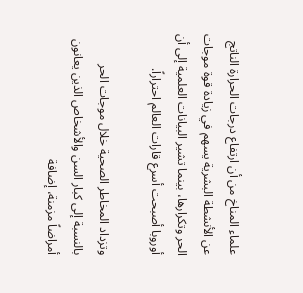علماء المناخ من أن ارتفاع درجات الحرارة الناتج عن الأنشطة البشرية يسهم في زيادة قوة موجات الحر وتكرارها، بينما تشير البيانات العلمية إلى أن أوروبا أصبحت أسرع قارات العالم احتراراً.

وتزداد المخاطر الصحية خلال موجات الحر بالنسبة إلى كبار السن والأشخاص الذين يعانون أمراضاً مزمنة، إضافة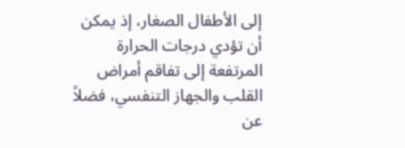إلى الأطفال الصغار، إذ يمكن أن تؤدي درجات الحرارة المرتفعة إلى تفاقم أمراض القلب والجهاز التنفسي، فضلاً عن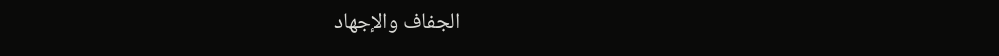الجفاف والإجهاد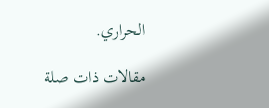الحراري.

مقالات ذات صلة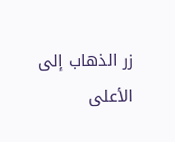زر الذهاب إلى الأعلى